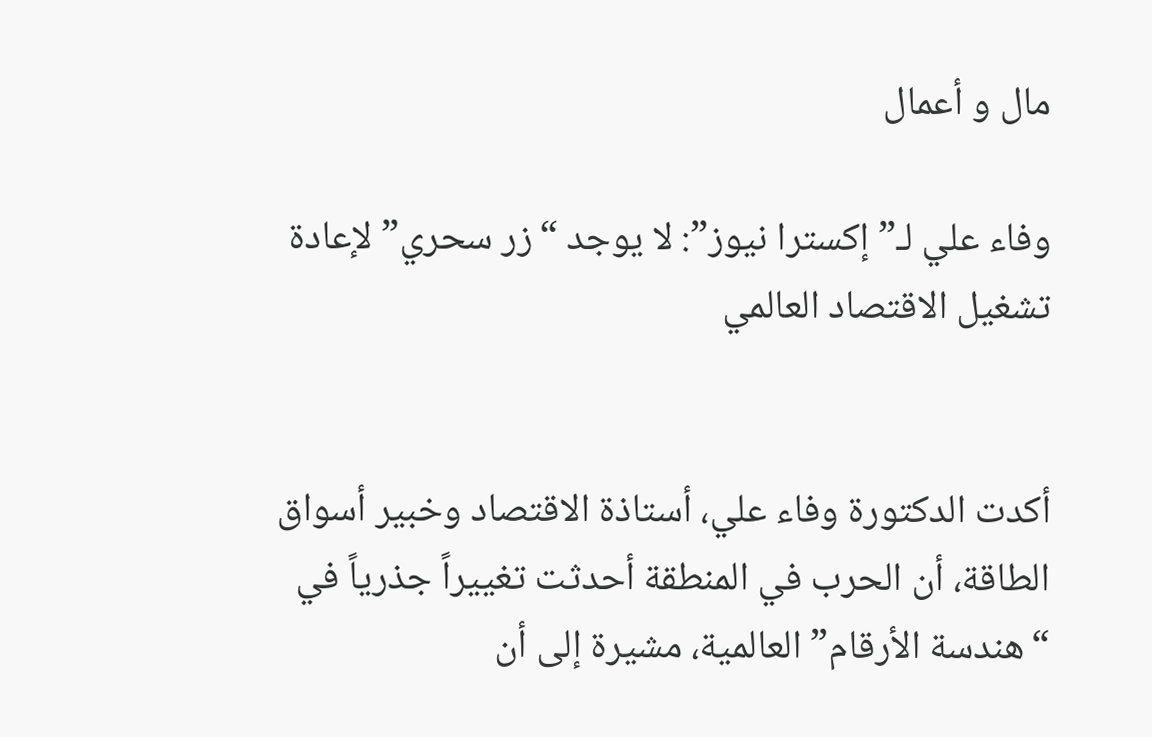مال و أعمال

وفاء علي لـ”إكسترا نيوز”: لا يوجد “زر سحري” لإعادة تشغيل الاقتصاد العالمي


أكدت الدكتورة وفاء علي، أستاذة الاقتصاد وخبير أسواق الطاقة، أن الحرب في المنطقة أحدثت تغييراً جذرياً في “هندسة الأرقام” العالمية، مشيرة إلى أن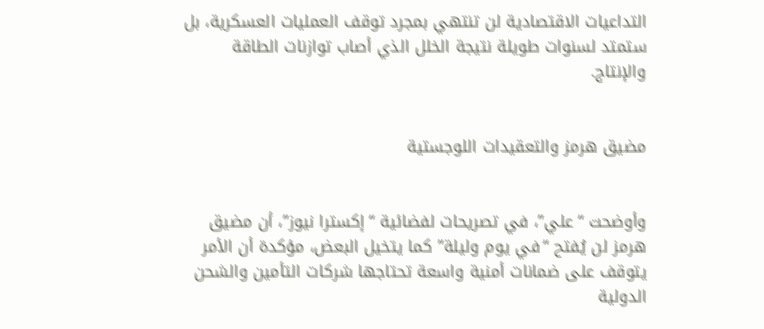التداعيات الاقتصادية لن تنتهي بمجرد توقف العمليات العسكرية، بل ستمتد لسنوات طويلة نتيجة الخلل الذي أصاب توازنات الطاقة والإنتاج.


مضيق هرمز والتعقيدات اللوجستية


وأوضحت “علي”، في تصريحات لفضائية “إكسترا نيوز”، أن مضيق هرمز لن يُفتح “في يوم وليلة” كما يتخيل البعض، مؤكدة أن الأمر يتوقف على ضمانات أمنية واسعة تحتاجها شركات التأمين والشحن الدولية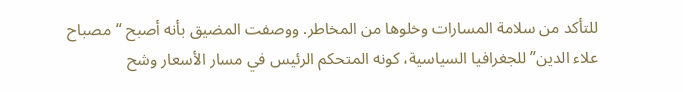للتأكد من سلامة المسارات وخلوها من المخاطر. ووصفت المضيق بأنه أصبح “مصباح علاء الدين” للجغرافيا السياسية، كونه المتحكم الرئيس في مسار الأسعار وشح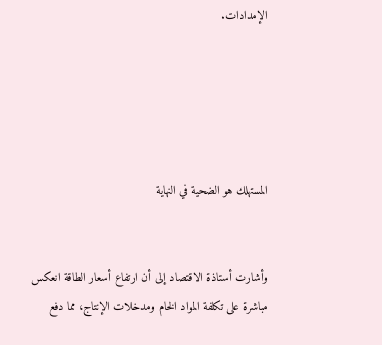الإمدادات.





المستهلك هو الضحية في النهاية


وأشارت أستاذة الاقتصاد إلى أن ارتفاع أسعار الطاقة انعكس مباشرة على تكلفة المواد الخام ومدخلات الإنتاج، مما دفع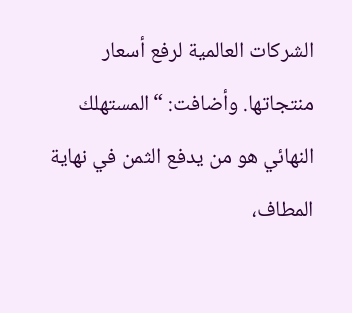الشركات العالمية لرفع أسعار منتجاتها. وأضافت: “المستهلك النهائي هو من يدفع الثمن في نهاية المطاف،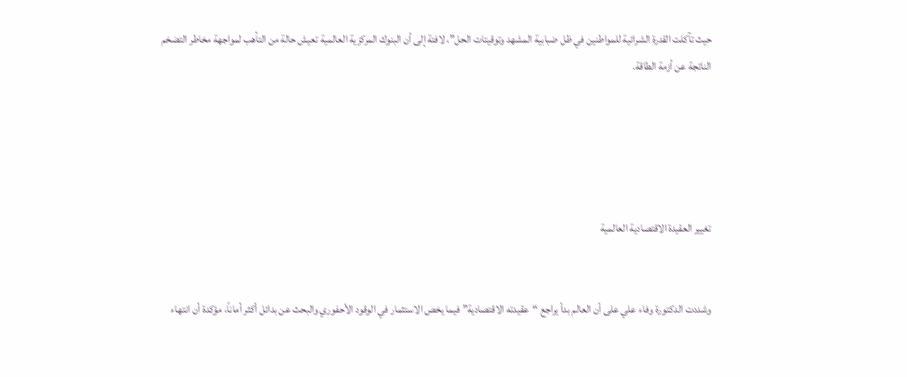حيث تآكلت القدرة الشرائية للمواطنين في ظل ضبابية المشهد وتوقيتات الحل”، لافتة إلى أن البنوك المركزية العالمية تعيش حالة من التأهب لمواجهة مخاطر التضخم الناتجة عن أزمة الطاقة.





تغيير العقيدة الاقتصادية العالمية


وشددت الدكتورة وفاء علي على أن العالم بدأ يراجع “عقيدته الاقتصادية” فيما يخص الاستثمار في الوقود الأحفوري والبحث عن بدائل أكثر أماناً، مؤكدة أن انتهاء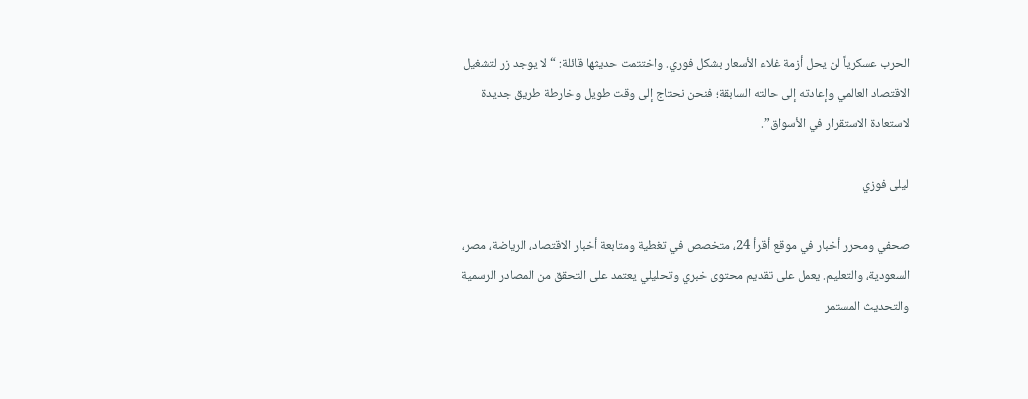الحرب عسكرياً لن يحل أزمة غلاء الأسعار بشكل فوري. واختتمت حديثها قائلة: “لا يوجد زر لتشغيل الاقتصاد العالمي وإعادته إلى حالته السابقة؛ فنحن نحتاج إلى وقت طويل وخارطة طريق جديدة لاستعادة الاستقرار في الأسواق”.

ليلى فوزي

صحفي ومحرر أخبار في موقع أقرأ 24، متخصص في تغطية ومتابعة أخبار الاقتصاد، الرياضة، مصر، السعودية، والتعليم. يعمل على تقديم محتوى خبري وتحليلي يعتمد على التحقق من المصادر الرسمية والتحديث المستمر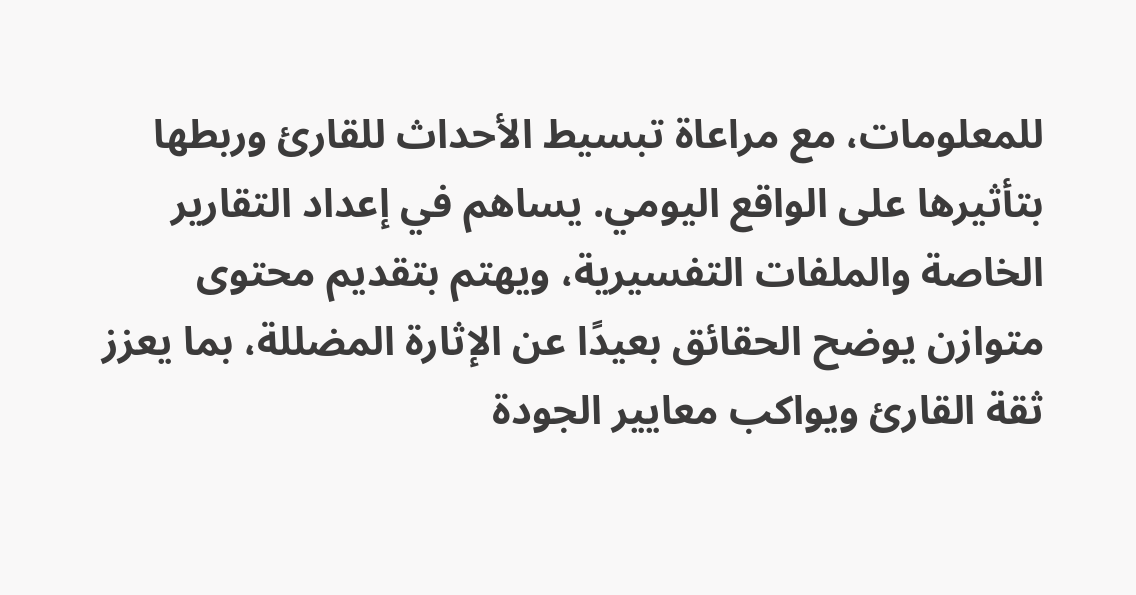للمعلومات، مع مراعاة تبسيط الأحداث للقارئ وربطها بتأثيرها على الواقع اليومي. يساهم في إعداد التقارير الخاصة والملفات التفسيرية، ويهتم بتقديم محتوى متوازن يوضح الحقائق بعيدًا عن الإثارة المضللة، بما يعزز ثقة القارئ ويواكب معايير الجودة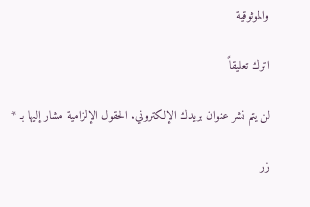والموثوقية

اترك تعليقاً

لن يتم نشر عنوان بريدك الإلكتروني. الحقول الإلزامية مشار إليها بـ *

زر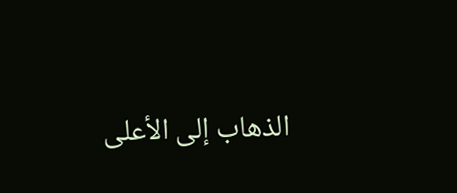الذهاب إلى الأعلى